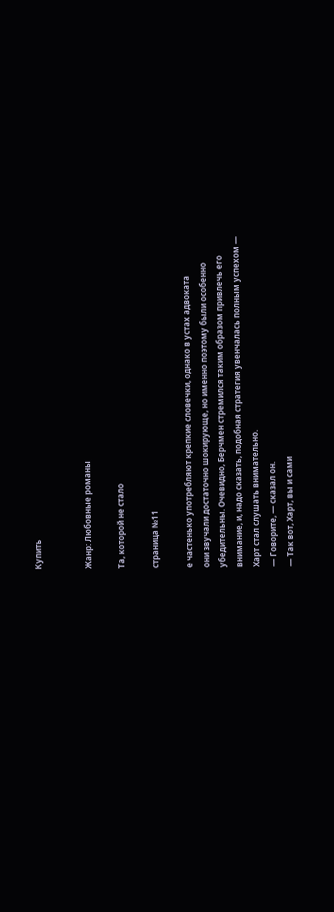Купить


Жанр: Любовные романы

Та, которой не стало

страница №11

е частенько употребляют крепкие словечки, однако в устах адвоката
они звучали достаточно шокирующе, но именно поэтому были особенно
убедительны. Очевидно, Берчмен стремился таким образом привлечь его
внимание, и, надо сказать, подобная стратегия увенчалась полным успехом —
Харт стал слушать внимательно.
— Говорите, — сказал он.
— Так вот, Харт, вы и сами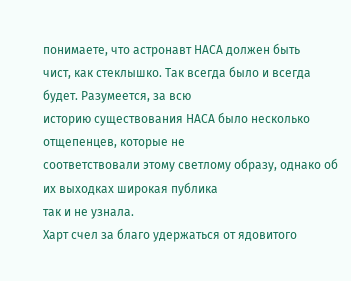понимаете, что астронавт НАСА должен быть
чист, как стеклышко. Так всегда было и всегда будет. Разумеется, за всю
историю существования НАСА было несколько отщепенцев, которые не
соответствовали этому светлому образу, однако об их выходках широкая публика
так и не узнала.
Харт счел за благо удержаться от ядовитого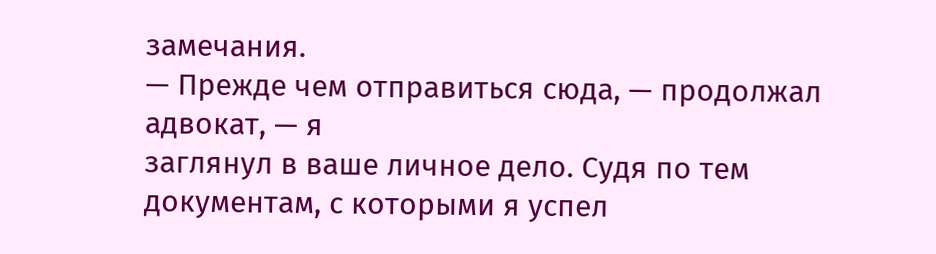замечания.
— Прежде чем отправиться сюда, — продолжал адвокат, — я
заглянул в ваше личное дело. Судя по тем документам, с которыми я успел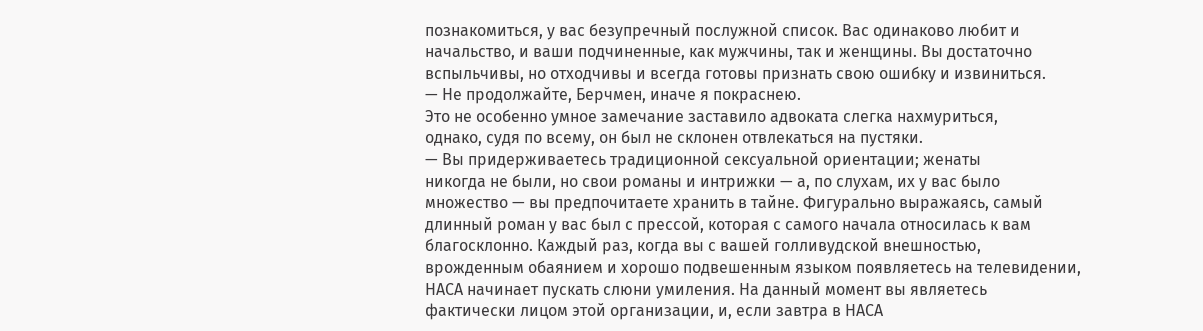познакомиться, у вас безупречный послужной список. Вас одинаково любит и
начальство, и ваши подчиненные, как мужчины, так и женщины. Вы достаточно
вспыльчивы, но отходчивы и всегда готовы признать свою ошибку и извиниться.
— Не продолжайте, Берчмен, иначе я покраснею.
Это не особенно умное замечание заставило адвоката слегка нахмуриться,
однако, судя по всему, он был не склонен отвлекаться на пустяки.
— Вы придерживаетесь традиционной сексуальной ориентации; женаты
никогда не были, но свои романы и интрижки — а, по слухам, их у вас было
множество — вы предпочитаете хранить в тайне. Фигурально выражаясь, самый
длинный роман у вас был с прессой, которая с самого начала относилась к вам
благосклонно. Каждый раз, когда вы с вашей голливудской внешностью,
врожденным обаянием и хорошо подвешенным языком появляетесь на телевидении,
НАСА начинает пускать слюни умиления. На данный момент вы являетесь
фактически лицом этой организации, и, если завтра в НАСА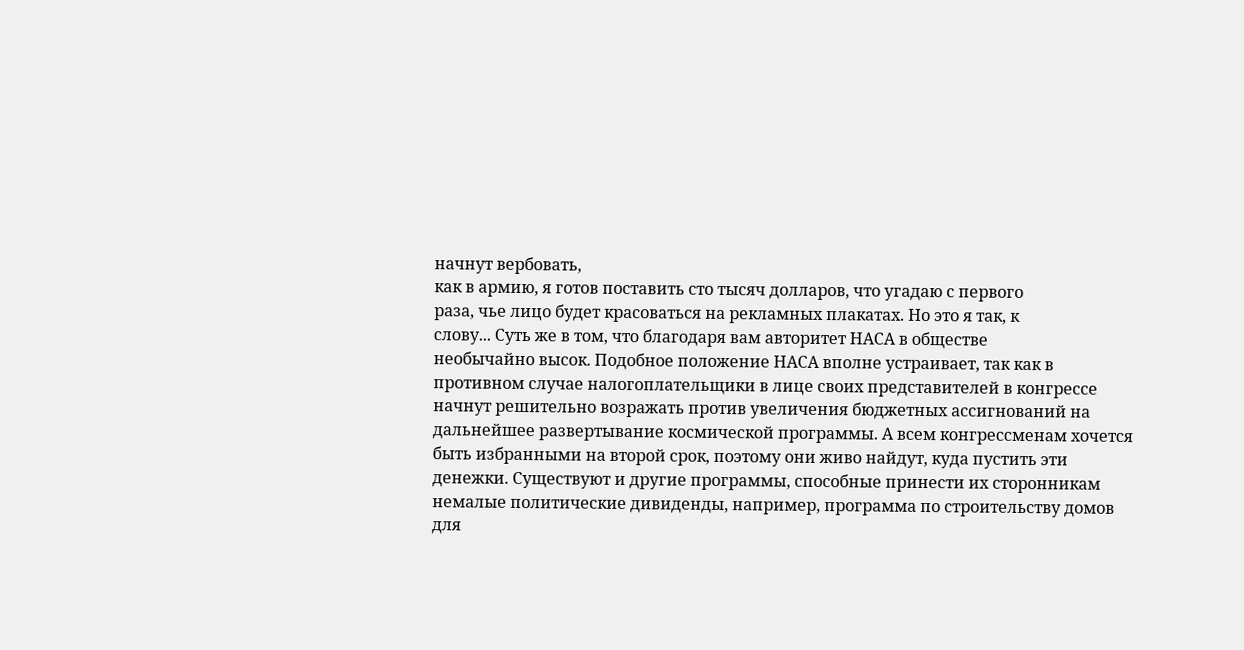начнут вербовать,
как в армию, я готов поставить сто тысяч долларов, что угадаю с первого
раза, чье лицо будет красоваться на рекламных плакатах. Но это я так, к
слову... Суть же в том, что благодаря вам авторитет НАСА в обществе
необычайно высок. Подобное положение НАСА вполне устраивает, так как в
противном случае налогоплательщики в лице своих представителей в конгрессе
начнут решительно возражать против увеличения бюджетных ассигнований на
дальнейшее развертывание космической программы. А всем конгрессменам хочется
быть избранными на второй срок, поэтому они живо найдут, куда пустить эти
денежки. Существуют и другие программы, способные принести их сторонникам
немалые политические дивиденды, например, программа по строительству домов
для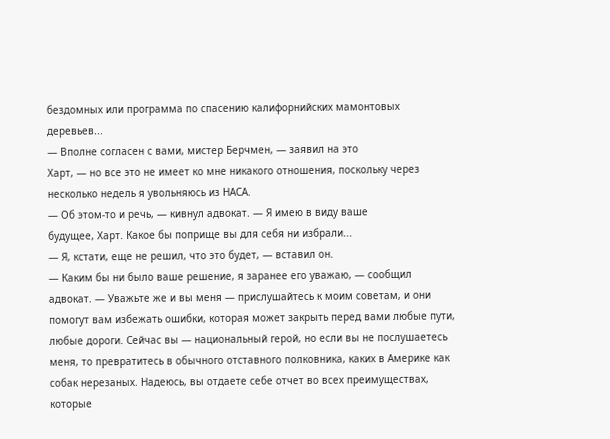бездомных или программа по спасению калифорнийских мамонтовых
деревьев...
— Вполне согласен с вами, мистер Берчмен, — заявил на это
Харт, — но все это не имеет ко мне никакого отношения, поскольку через
несколько недель я увольняюсь из НАСА.
— Об этом-то и речь, — кивнул адвокат. — Я имею в виду ваше
будущее, Харт. Какое бы поприще вы для себя ни избрали...
— Я, кстати, еще не решил, что это будет, — вставил он.
— Каким бы ни было ваше решение, я заранее его уважаю, — сообщил
адвокат. — Уважьте же и вы меня — прислушайтесь к моим советам, и они
помогут вам избежать ошибки, которая может закрыть перед вами любые пути,
любые дороги. Сейчас вы — национальный герой, но если вы не послушаетесь
меня, то превратитесь в обычного отставного полковника, каких в Америке как
собак нерезаных. Надеюсь, вы отдаете себе отчет во всех преимуществах,
которые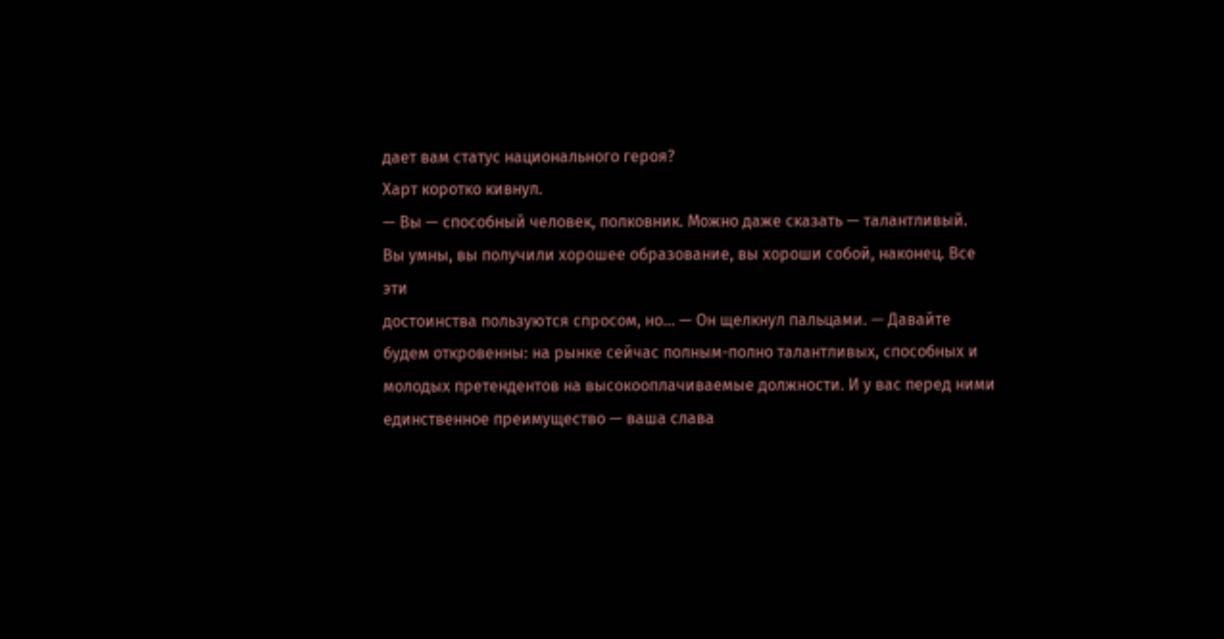дает вам статус национального героя?
Харт коротко кивнул.
— Вы — способный человек, полковник. Можно даже сказать — талантливый.
Вы умны, вы получили хорошее образование, вы хороши собой, наконец. Все эти
достоинства пользуются спросом, но... — Он щелкнул пальцами. — Давайте
будем откровенны: на рынке сейчас полным-полно талантливых, способных и
молодых претендентов на высокооплачиваемые должности. И у вас перед ними
единственное преимущество — ваша слава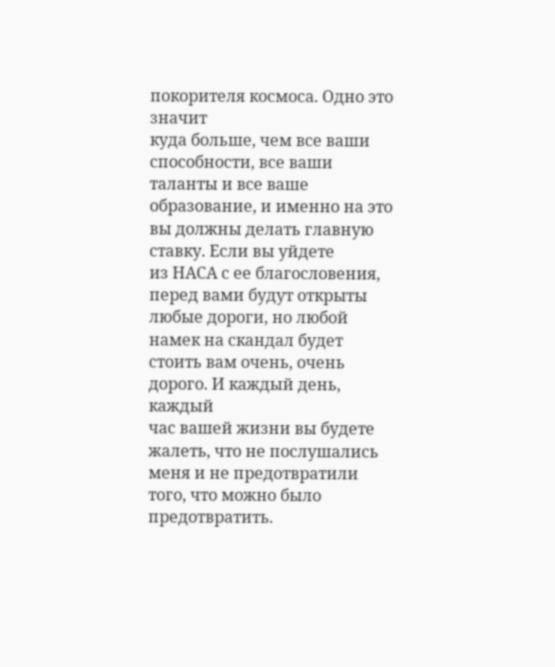покорителя космоса. Одно это значит
куда больше, чем все ваши способности, все ваши таланты и все ваше
образование, и именно на это вы должны делать главную ставку. Если вы уйдете
из НАСА с ее благословения, перед вами будут открыты любые дороги, но любой
намек на скандал будет стоить вам очень, очень дорого. И каждый день, каждый
час вашей жизни вы будете жалеть, что не послушались меня и не предотвратили
того, что можно было предотвратить.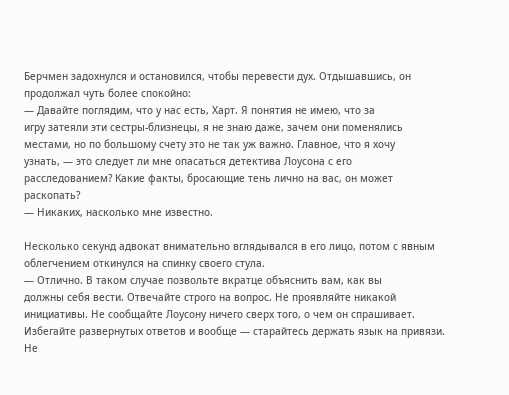Берчмен задохнулся и остановился, чтобы перевести дух. Отдышавшись, он
продолжал чуть более спокойно:
— Давайте поглядим, что у нас есть, Харт. Я понятия не имею, что за
игру затеяли эти сестры-близнецы, я не знаю даже, зачем они поменялись
местами, но по большому счету это не так уж важно. Главное, что я хочу
узнать, — это следует ли мне опасаться детектива Лоусона с его
расследованием? Какие факты, бросающие тень лично на вас, он может
раскопать?
— Никаких, насколько мне известно.

Несколько секунд адвокат внимательно вглядывался в его лицо, потом с явным
облегчением откинулся на спинку своего стула.
— Отлично. В таком случае позвольте вкратце объяснить вам, как вы
должны себя вести. Отвечайте строго на вопрос. Не проявляйте никакой
инициативы. Не сообщайте Лоусону ничего сверх того, о чем он спрашивает.
Избегайте развернутых ответов и вообще — старайтесь держать язык на привязи.
Не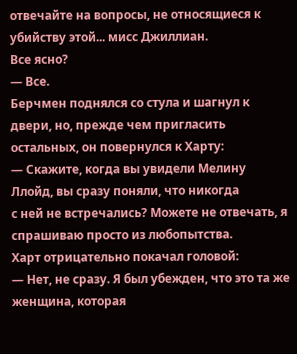отвечайте на вопросы, не относящиеся к убийству этой... мисс Джиллиан.
Все ясно?
— Все.
Берчмен поднялся со стула и шагнул к двери, но, прежде чем пригласить
остальных, он повернулся к Харту:
— Скажите, когда вы увидели Мелину Ллойд, вы сразу поняли, что никогда
с ней не встречались? Можете не отвечать, я спрашиваю просто из любопытства.
Харт отрицательно покачал головой:
— Нет, не сразу. Я был убежден, что это та же женщина, которая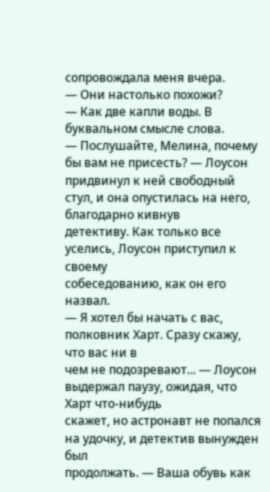сопровождала меня вчера.
— Они настолько похожи?
— Как две капли воды. В буквальном смысле слова.
— Послушайте, Мелина, почему бы вам не присесть? — Лоусон
придвинул к ней свободный стул, и она опустилась на него, благодарно кивнув
детективу. Как только все уселись, Лоусон приступил к своему
собеседованию, как он его назвал.
— Я хотел бы начать с вас, полковник Харт. Сразу скажу, что вас ни в
чем не подозревают... — Лоусон выдержал паузу, ожидая, что Харт что-нибудь
скажет, но астронавт не попался на удочку, и детектив вынужден был
продолжать. — Ваша обувь как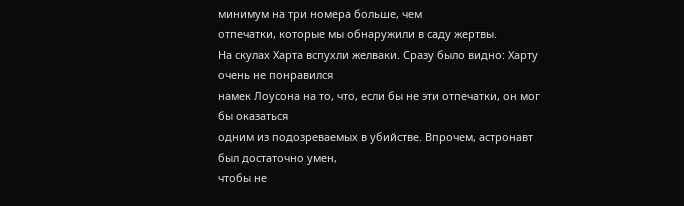минимум на три номера больше, чем
отпечатки, которые мы обнаружили в саду жертвы.
На скулах Харта вспухли желваки. Сразу было видно: Харту очень не понравился
намек Лоусона на то, что, если бы не эти отпечатки, он мог бы оказаться
одним из подозреваемых в убийстве. Впрочем, астронавт был достаточно умен,
чтобы не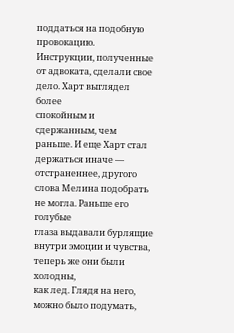поддаться на подобную провокацию.
Инструкции, полученные от адвоката, сделали свое дело. Харт выглядел более
спокойным и сдержанным, чем раньше. И еще Харт стал держаться иначе —
отстраненнее, другого слова Мелина подобрать не могла. Раньше его голубые
глаза выдавали бурлящие внутри эмоции и чувства, теперь же они были холодны,
как лед. Глядя на него, можно было подумать,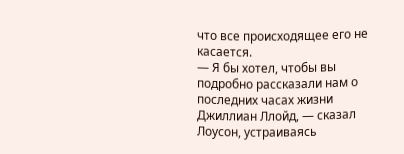что все происходящее его не
касается.
— Я бы хотел, чтобы вы подробно рассказали нам о последних часах жизни
Джиллиан Ллойд, — сказал Лоусон, устраиваясь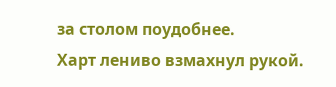за столом поудобнее.
Харт лениво взмахнул рукой.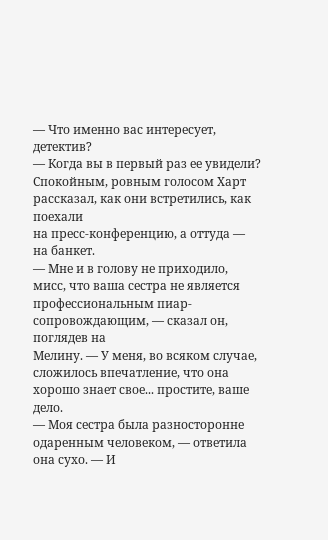— Что именно вас интересует, детектив?
— Когда вы в первый раз ее увидели?
Спокойным, ровным голосом Харт рассказал, как они встретились, как поехали
на пресс-конференцию, а оттуда — на банкет.
— Мне и в голову не приходило, мисс, что ваша сестра не является
профессиональным пиар-сопровождающим, — сказал он, поглядев на
Мелину. — У меня, во всяком случае, сложилось впечатление, что она
хорошо знает свое... простите, ваше дело.
— Моя сестра была разносторонне одаренным человеком, — ответила
она сухо. — И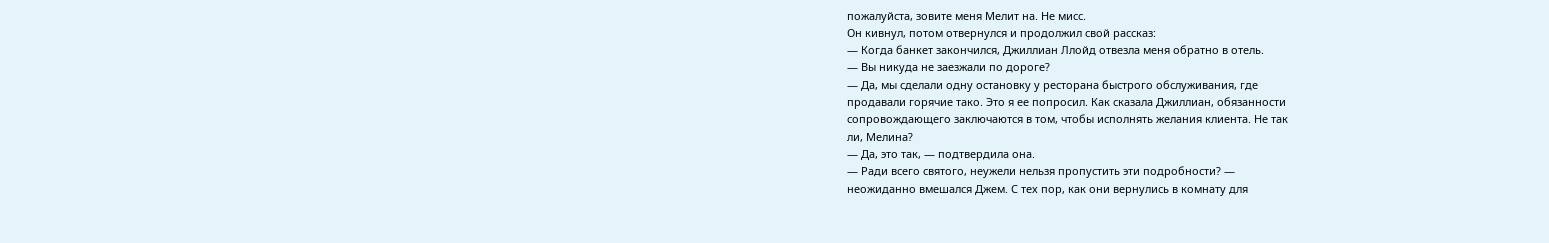пожалуйста, зовите меня Мелит на. Не мисс.
Он кивнул, потом отвернулся и продолжил свой рассказ:
— Когда банкет закончился, Джиллиан Ллойд отвезла меня обратно в отель.
— Вы никуда не заезжали по дороге?
— Да, мы сделали одну остановку у ресторана быстрого обслуживания, где
продавали горячие тако. Это я ее попросил. Как сказала Джиллиан, обязанности
сопровождающего заключаются в том, чтобы исполнять желания клиента. Не так
ли, Мелина?
— Да, это так, — подтвердила она.
— Ради всего святого, неужели нельзя пропустить эти подробности? —
неожиданно вмешался Джем. С тех пор, как они вернулись в комнату для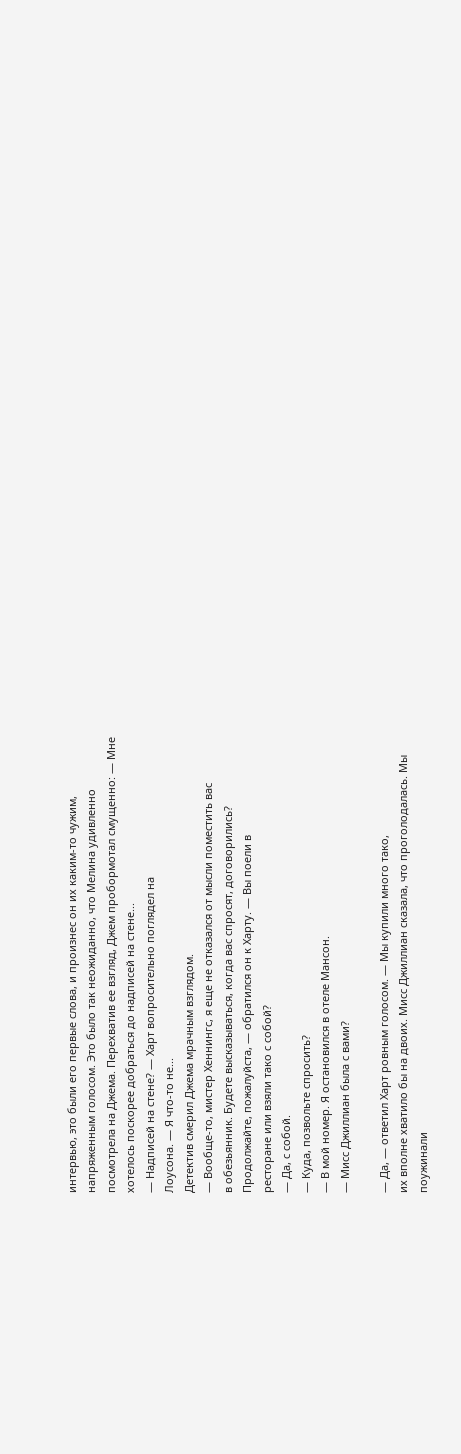интервью, это были его первые слова, и произнес он их каким-то чужим,
напряженным голосом. Это было так неожиданно, что Мелина удивленно
посмотрела на Джема. Перехватив ее взгляд, Джем пробормотал смущенно: — Мне
хотелось поскорее добраться до надписей на стене...
— Надписей на стене? — Харт вопросительно поглядел на
Лоусона. — Я что-то не...
Детектив смерил Джема мрачным взглядом.
— Вообще-то, мистер Хеннингс, я еще не отказался от мысли поместить вас
в обезьянник. Будете высказываться, когда вас спросят, договорились?
Продолжайте, пожалуйста, — обратился он к Харту. — Вы поели в
ресторане или взяли тако с собой?
— Да, с собой.
— Куда, позвольте спросить?
— В мой номер. Я остановился в отеле Мансон.
— Мисс Джиллиан была с вами?

— Да, — ответил Харт ровным голосом. — Мы купили много тако,
их вполне хватило бы на двоих. Мисс Джиллиан сказала, что проголодалась. Мы
поужинали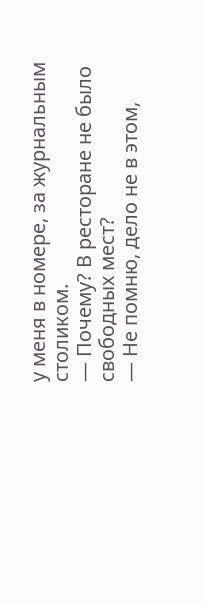у меня в номере, за журнальным столиком.
— Почему? В ресторане не было свободных мест?
— Не помню, дело не в этом,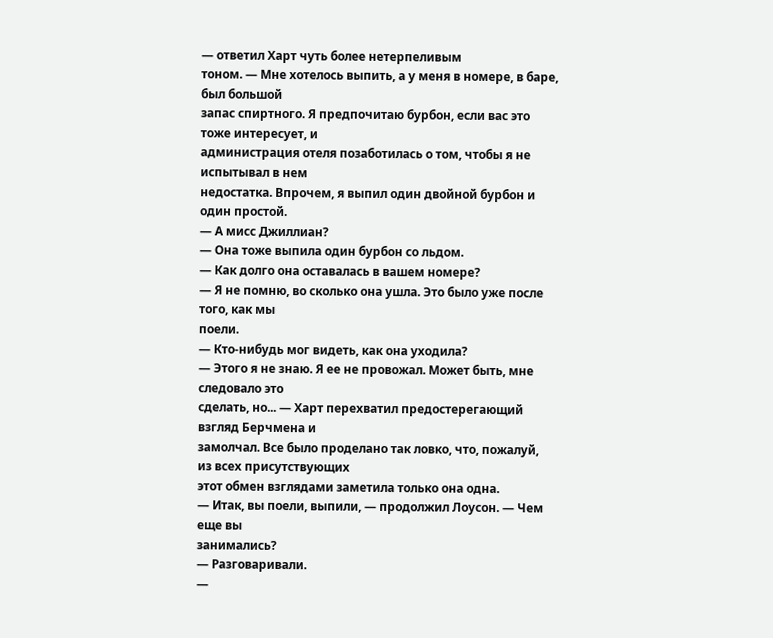— ответил Харт чуть более нетерпеливым
тоном. — Мне хотелось выпить, а у меня в номере, в баре, был большой
запас спиртного. Я предпочитаю бурбон, если вас это тоже интересует, и
администрация отеля позаботилась о том, чтобы я не испытывал в нем
недостатка. Впрочем, я выпил один двойной бурбон и один простой.
— А мисс Джиллиан?
— Она тоже выпила один бурбон со льдом.
— Как долго она оставалась в вашем номере?
— Я не помню, во сколько она ушла. Это было уже после того, как мы
поели.
— Кто-нибудь мог видеть, как она уходила?
— Этого я не знаю. Я ее не провожал. Может быть, мне следовало это
сделать, но... — Харт перехватил предостерегающий взгляд Берчмена и
замолчал. Все было проделано так ловко, что, пожалуй, из всех присутствующих
этот обмен взглядами заметила только она одна.
— Итак, вы поели, выпили, — продолжил Лоусон. — Чем еще вы
занимались?
— Разговаривали.
—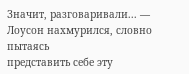Значит, разговаривали... — Лоусон нахмурился, словно пытаясь
представить себе эту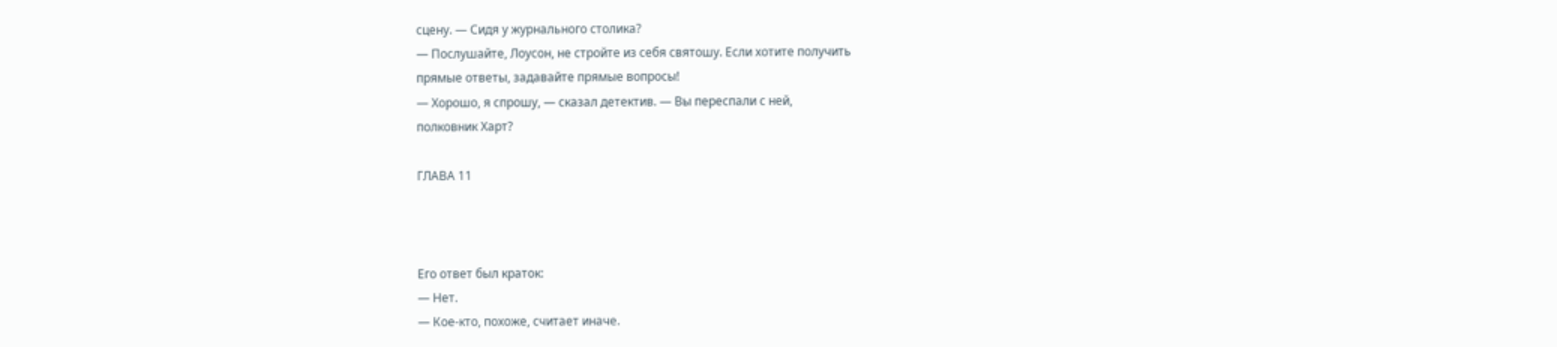сцену. — Сидя у журнального столика?
— Послушайте, Лоусон, не стройте из себя святошу. Если хотите получить
прямые ответы, задавайте прямые вопросы!
— Хорошо, я спрошу, — сказал детектив. — Вы переспали с ней,
полковник Харт?

ГЛАВА 11



Его ответ был краток:
— Нет.
— Кое-кто, похоже, считает иначе.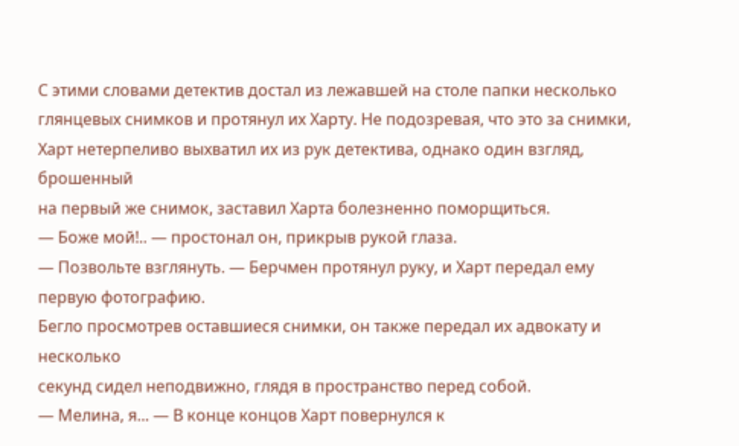С этими словами детектив достал из лежавшей на столе папки несколько
глянцевых снимков и протянул их Харту. Не подозревая, что это за снимки,
Харт нетерпеливо выхватил их из рук детектива, однако один взгляд, брошенный
на первый же снимок, заставил Харта болезненно поморщиться.
— Боже мой!.. — простонал он, прикрыв рукой глаза.
— Позвольте взглянуть. — Берчмен протянул руку, и Харт передал ему
первую фотографию.
Бегло просмотрев оставшиеся снимки, он также передал их адвокату и несколько
секунд сидел неподвижно, глядя в пространство перед собой.
— Мелина, я... — В конце концов Харт повернулся к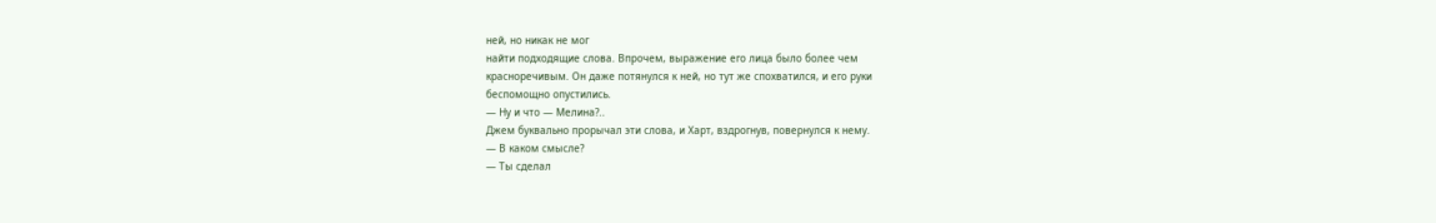ней, но никак не мог
найти подходящие слова. Впрочем, выражение его лица было более чем
красноречивым. Он даже потянулся к ней, но тут же спохватился, и его руки
беспомощно опустились.
— Ну и что — Мелина?..
Джем буквально прорычал эти слова, и Харт, вздрогнув, повернулся к нему.
— В каком смысле?
— Ты сделал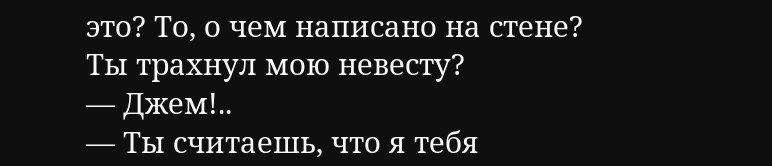это? То, о чем написано на стене? Ты трахнул мою невесту?
— Джем!..
— Ты считаешь, что я тебя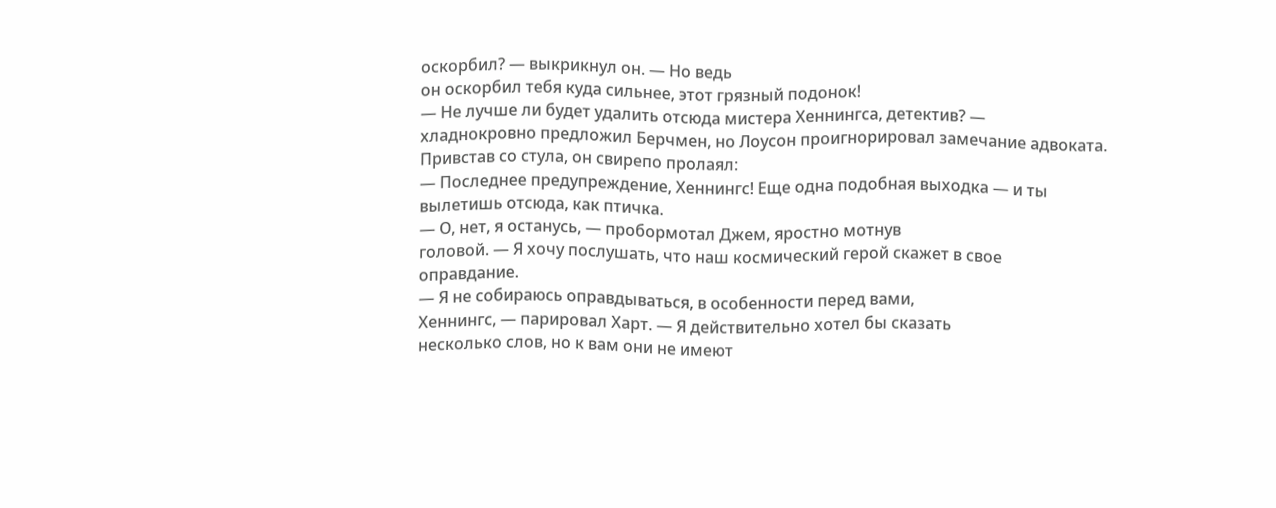оскорбил? — выкрикнул он. — Но ведь
он оскорбил тебя куда сильнее, этот грязный подонок!
— Не лучше ли будет удалить отсюда мистера Хеннингса, детектив? —
хладнокровно предложил Берчмен, но Лоусон проигнорировал замечание адвоката.
Привстав со стула, он свирепо пролаял:
— Последнее предупреждение, Хеннингс! Еще одна подобная выходка — и ты
вылетишь отсюда, как птичка.
— О, нет, я останусь, — пробормотал Джем, яростно мотнув
головой. — Я хочу послушать, что наш космический герой скажет в свое
оправдание.
— Я не собираюсь оправдываться, в особенности перед вами,
Хеннингс, — парировал Харт. — Я действительно хотел бы сказать
несколько слов, но к вам они не имеют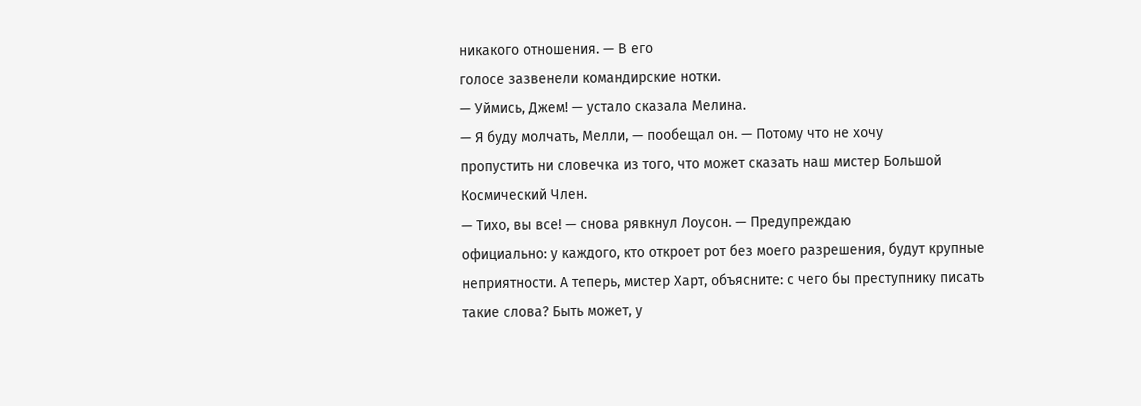никакого отношения. — В его
голосе зазвенели командирские нотки.
— Уймись, Джем! — устало сказала Мелина.
— Я буду молчать, Мелли, — пообещал он. — Потому что не хочу
пропустить ни словечка из того, что может сказать наш мистер Большой
Космический Член.
— Тихо, вы все! — снова рявкнул Лоусон. — Предупреждаю
официально: у каждого, кто откроет рот без моего разрешения, будут крупные
неприятности. А теперь, мистер Харт, объясните: с чего бы преступнику писать
такие слова? Быть может, у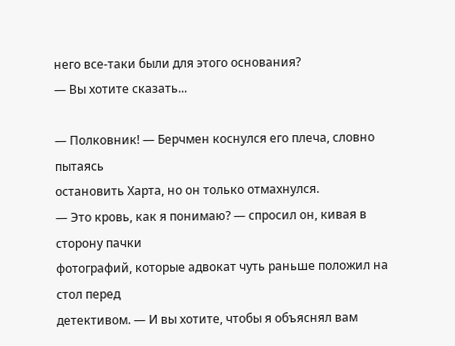него все-таки были для этого основания?
— Вы хотите сказать...

— Полковник! — Берчмен коснулся его плеча, словно пытаясь
остановить Харта, но он только отмахнулся.
— Это кровь, как я понимаю? — спросил он, кивая в сторону пачки
фотографий, которые адвокат чуть раньше положил на стол перед
детективом. — И вы хотите, чтобы я объяснял вам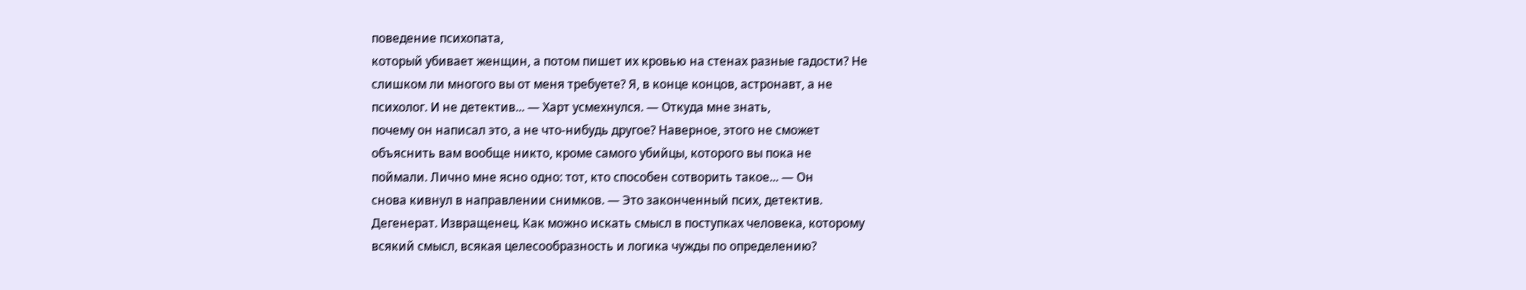поведение психопата,
который убивает женщин, а потом пишет их кровью на стенах разные гадости? Не
слишком ли многого вы от меня требуете? Я, в конце концов, астронавт, а не
психолог. И не детектив... — Харт усмехнулся. — Откуда мне знать,
почему он написал это, а не что-нибудь другое? Наверное, этого не сможет
объяснить вам вообще никто, кроме самого убийцы, которого вы пока не
поймали. Лично мне ясно одно: тот, кто способен сотворить такое... — Он
снова кивнул в направлении снимков. — Это законченный псих, детектив.
Дегенерат. Извращенец. Как можно искать смысл в поступках человека, которому
всякий смысл, всякая целесообразность и логика чужды по определению?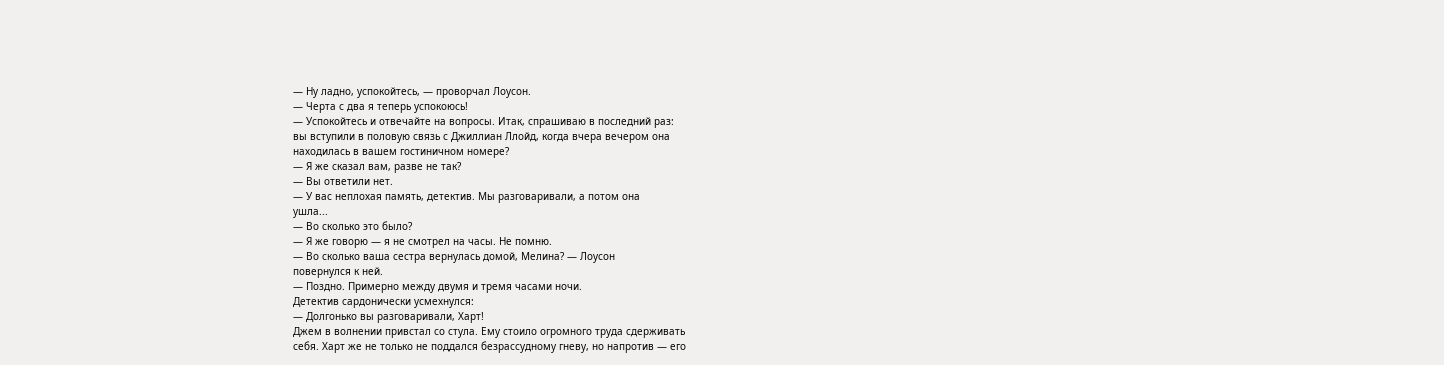— Ну ладно, успокойтесь, — проворчал Лоусон.
— Черта с два я теперь успокоюсь!
— Успокойтесь и отвечайте на вопросы. Итак, спрашиваю в последний раз:
вы вступили в половую связь с Джиллиан Ллойд, когда вчера вечером она
находилась в вашем гостиничном номере?
— Я же сказал вам, разве не так?
— Вы ответили нет.
— У вас неплохая память, детектив. Мы разговаривали, а потом она
ушла...
— Во сколько это было?
— Я же говорю — я не смотрел на часы. Не помню.
— Во сколько ваша сестра вернулась домой, Мелина? — Лоусон
повернулся к ней.
— Поздно. Примерно между двумя и тремя часами ночи.
Детектив сардонически усмехнулся:
— Долгонько вы разговаривали, Харт!
Джем в волнении привстал со стула. Ему стоило огромного труда сдерживать
себя. Харт же не только не поддался безрассудному гневу, но напротив — его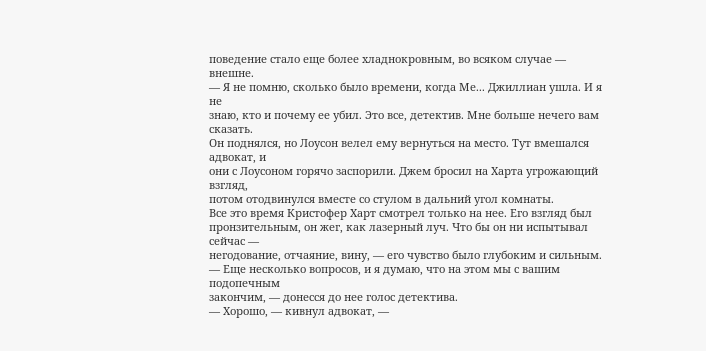поведение стало еще более хладнокровным, во всяком случае — внешне.
— Я не помню, сколько было времени, когда Ме... Джиллиан ушла. И я не
знаю, кто и почему ее убил. Это все, детектив. Мне больше нечего вам
сказать.
Он поднялся, но Лоусон велел ему вернуться на место. Тут вмешался адвокат, и
они с Лоусоном горячо заспорили. Джем бросил на Харта угрожающий взгляд,
потом отодвинулся вместе со стулом в дальний угол комнаты.
Все это время Кристофер Харт смотрел только на нее. Его взгляд был
пронзительным, он жег, как лазерный луч. Что бы он ни испытывал сейчас —
негодование, отчаяние, вину, — его чувство было глубоким и сильным.
— Еще несколько вопросов, и я думаю, что на этом мы с вашим подопечным
закончим, — донесся до нее голос детектива.
— Хорошо, — кивнул адвокат, —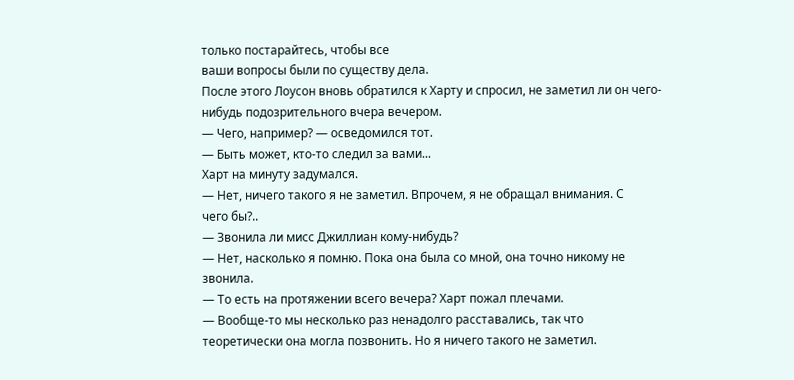только постарайтесь, чтобы все
ваши вопросы были по существу дела.
После этого Лоусон вновь обратился к Харту и спросил, не заметил ли он чего-
нибудь подозрительного вчера вечером.
— Чего, например? — осведомился тот.
— Быть может, кто-то следил за вами...
Харт на минуту задумался.
— Нет, ничего такого я не заметил. Впрочем, я не обращал внимания. С
чего бы?..
— Звонила ли мисс Джиллиан кому-нибудь?
— Нет, насколько я помню. Пока она была со мной, она точно никому не
звонила.
— То есть на протяжении всего вечера? Харт пожал плечами.
— Вообще-то мы несколько раз ненадолго расставались, так что
теоретически она могла позвонить. Но я ничего такого не заметил.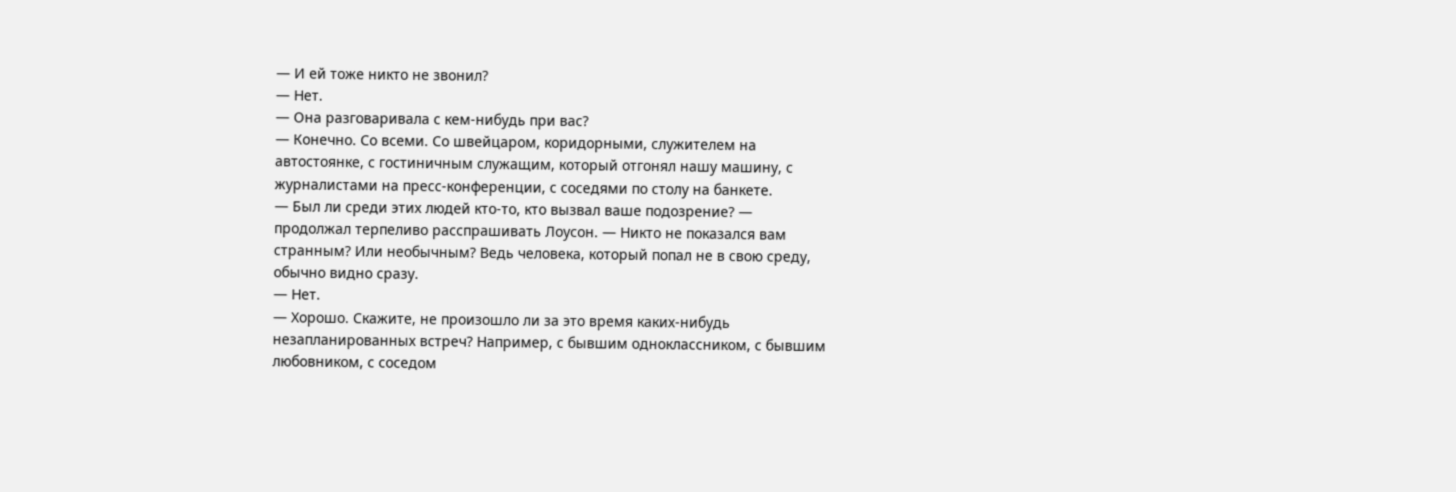— И ей тоже никто не звонил?
— Нет.
— Она разговаривала с кем-нибудь при вас?
— Конечно. Со всеми. Со швейцаром, коридорными, служителем на
автостоянке, с гостиничным служащим, который отгонял нашу машину, с
журналистами на пресс-конференции, с соседями по столу на банкете.
— Был ли среди этих людей кто-то, кто вызвал ваше подозрение? —
продолжал терпеливо расспрашивать Лоусон. — Никто не показался вам
странным? Или необычным? Ведь человека, который попал не в свою среду,
обычно видно сразу.
— Нет.
— Хорошо. Скажите, не произошло ли за это время каких-нибудь
незапланированных встреч? Например, с бывшим одноклассником, с бывшим
любовником, с соседом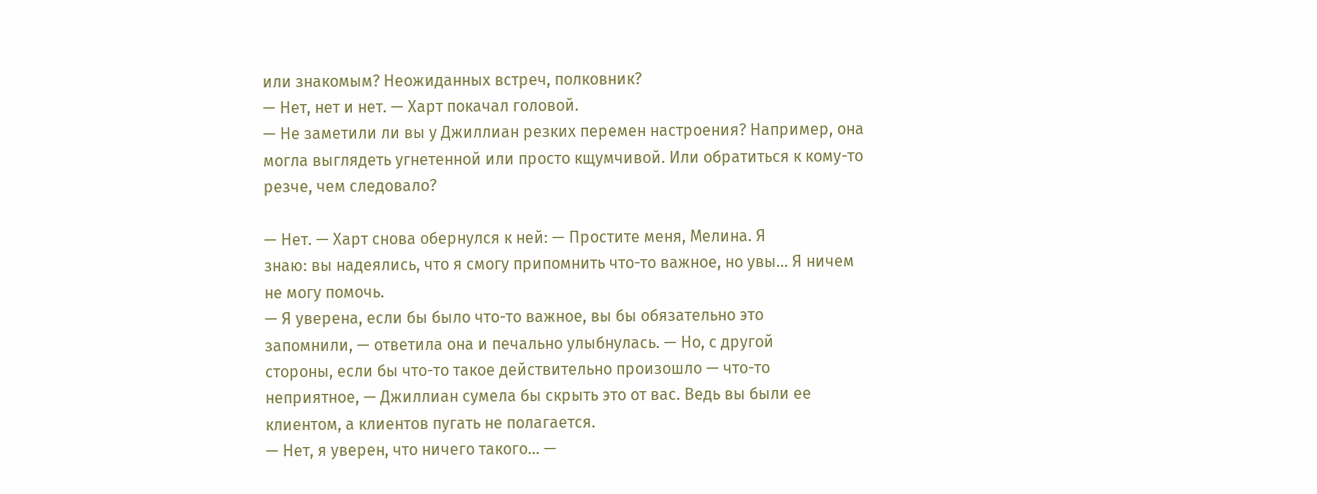или знакомым? Неожиданных встреч, полковник?
— Нет, нет и нет. — Харт покачал головой.
— Не заметили ли вы у Джиллиан резких перемен настроения? Например, она
могла выглядеть угнетенной или просто кщумчивой. Или обратиться к кому-то
резче, чем следовало?

— Нет. — Харт снова обернулся к ней: — Простите меня, Мелина. Я
знаю: вы надеялись, что я смогу припомнить что-то важное, но увы... Я ничем
не могу помочь.
— Я уверена, если бы было что-то важное, вы бы обязательно это
запомнили, — ответила она и печально улыбнулась. — Но, с другой
стороны, если бы что-то такое действительно произошло — что-то
неприятное, — Джиллиан сумела бы скрыть это от вас. Ведь вы были ее
клиентом, а клиентов пугать не полагается.
— Нет, я уверен, что ничего такого... —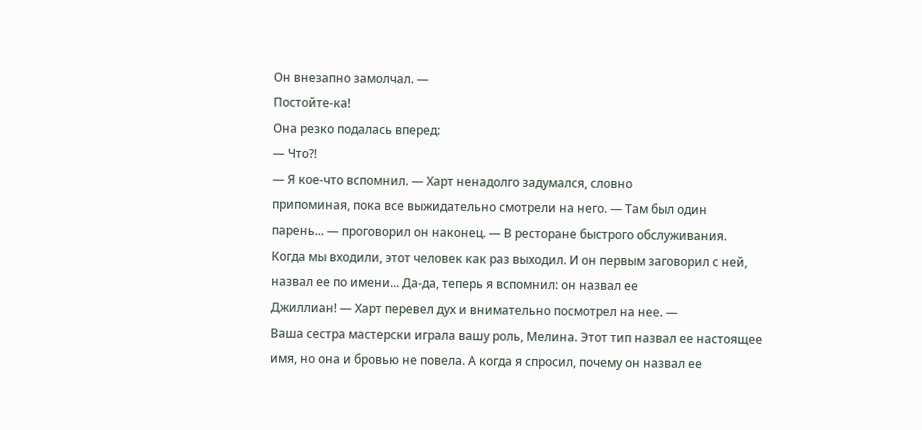Он внезапно замолчал. —
Постойте-ка!
Она резко подалась вперед:
— Что?!
— Я кое-что вспомнил. — Харт ненадолго задумался, словно
припоминая, пока все выжидательно смотрели на него. — Там был один
парень... — проговорил он наконец. — В ресторане быстрого обслуживания.
Когда мы входили, этот человек как раз выходил. И он первым заговорил с ней,
назвал ее по имени... Да-да, теперь я вспомнил: он назвал ее
Джиллиан! — Харт перевел дух и внимательно посмотрел на нее. —
Ваша сестра мастерски играла вашу роль, Мелина. Этот тип назвал ее настоящее
имя, но она и бровью не повела. А когда я спросил, почему он назвал ее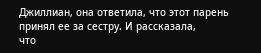Джиллиан, она ответила, что этот парень принял ее за сестру. И рассказала,
что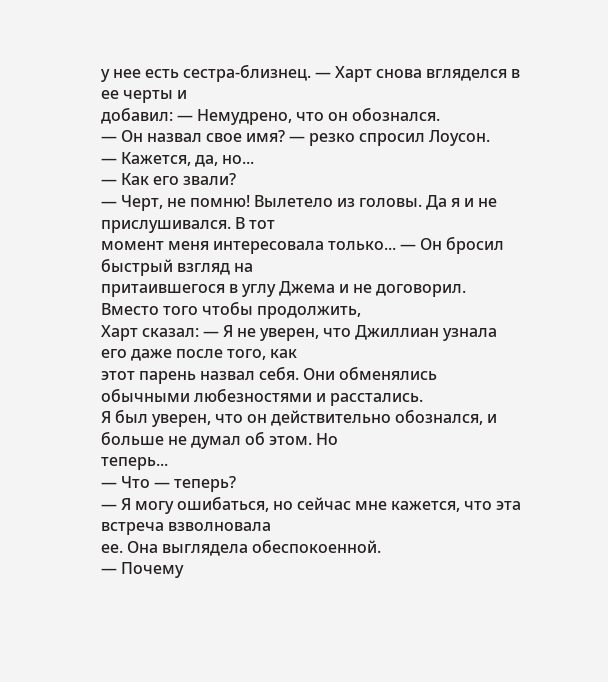у нее есть сестра-близнец. — Харт снова вгляделся в ее черты и
добавил: — Немудрено, что он обознался.
— Он назвал свое имя? — резко спросил Лоусон.
— Кажется, да, но...
— Как его звали?
— Черт, не помню! Вылетело из головы. Да я и не прислушивался. В тот
момент меня интересовала только... — Он бросил быстрый взгляд на
притаившегося в углу Джема и не договорил. Вместо того чтобы продолжить,
Харт сказал: — Я не уверен, что Джиллиан узнала его даже после того, как
этот парень назвал себя. Они обменялись обычными любезностями и расстались.
Я был уверен, что он действительно обознался, и больше не думал об этом. Но
теперь...
— Что — теперь?
— Я могу ошибаться, но сейчас мне кажется, что эта встреча взволновала
ее. Она выглядела обеспокоенной.
— Почему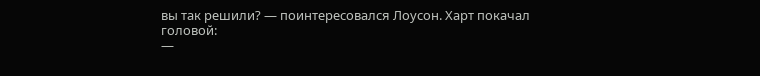вы так решили? — поинтересовался Лоусон. Харт покачал
головой:
—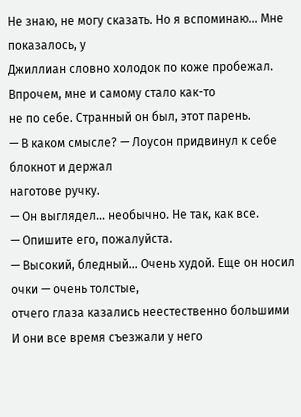Не знаю, не могу сказать. Но я вспоминаю... Мне показалось, у
Джиллиан словно холодок по коже пробежал. Впрочем, мне и самому стало как-то
не по себе. Странный он был, этот парень.
— В каком смысле? — Лоусон придвинул к себе блокнот и держал
наготове ручку.
— Он выглядел... необычно. Не так, как все.
— Опишите его, пожалуйста.
— Высокий, бледный... Очень худой. Еще он носил очки — очень толстые,
отчего глаза казались неестественно большими И они все время съезжали у него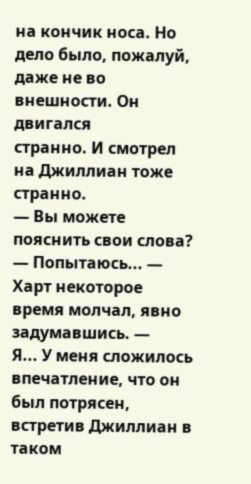на кончик носа. Но дело было, пожалуй, даже не во внешности. Он двигался
странно. И смотрел на Джиллиан тоже странно.
— Вы можете пояснить свои слова?
— Попытаюсь... — Харт некоторое время молчал, явно задумавшись. —
Я... У меня сложилось впечатление, что он был потрясен, встретив Джиллиан в
таком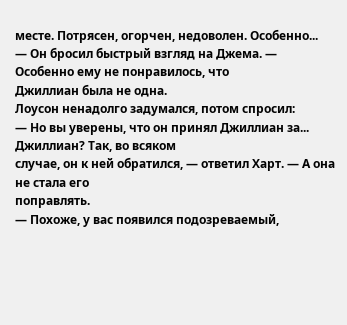месте. Потрясен, огорчен, недоволен. Особенно...
— Он бросил быстрый взгляд на Джема. — Особенно ему не понравилось, что
Джиллиан была не одна.
Лоусон ненадолго задумался, потом спросил:
— Но вы уверены, что он принял Джиллиан за... Джиллиан? Так, во всяком
случае, он к ней обратился, — ответил Харт. — А она не стала его
поправлять.
— Похоже, у вас появился подозреваемый,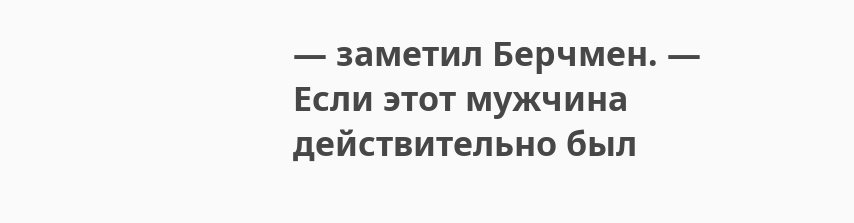— заметил Берчмен. —
Если этот мужчина действительно был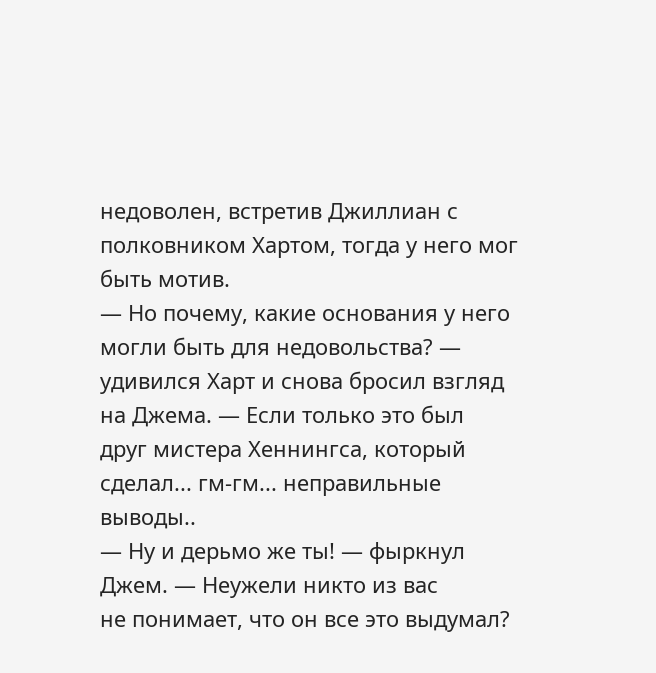недоволен, встретив Джиллиан с
полковником Хартом, тогда у него мог быть мотив.
— Но почему, какие основания у него могли быть для недовольства? —
удивился Харт и снова бросил взгляд на Джема. — Если только это был
друг мистера Хеннингса, который сделал... гм-гм... неправильные выводы..
— Ну и дерьмо же ты! — фыркнул Джем. — Неужели никто из вас
не понимает, что он все это выдумал?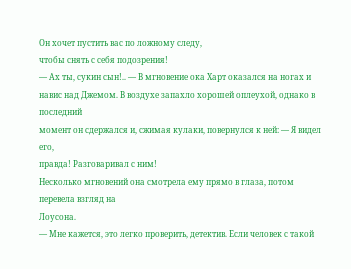Он хочет пустить вас по ложному следу,
чтобы снять с себя подозрения!
— Ах ты, сукин сын!.. — В мгновение ока Харт оказался на ногах и
навис над Джемом. В воздухе запахло хорошей оплеухой, однако в последний
момент он сдержался и, сжимая кулаки, повернулся к ней: — Я видел его,
правда! Разговаривал с ним!
Несколько мгновений она смотрела ему прямо в глаза, потом перевела взгляд на
Лоусона.
— Мне кажется, это легко проверить, детектив. Если человек с такой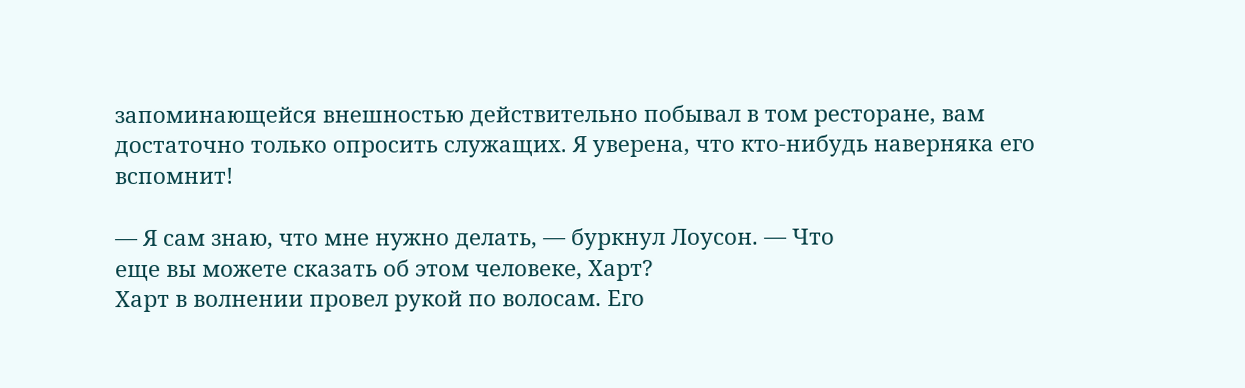запоминающейся внешностью действительно побывал в том ресторане, вам
достаточно только опросить служащих. Я уверена, что кто-нибудь наверняка его
вспомнит!

— Я сам знаю, что мне нужно делать, — буркнул Лоусон. — Что
еще вы можете сказать об этом человеке, Харт?
Харт в волнении провел рукой по волосам. Его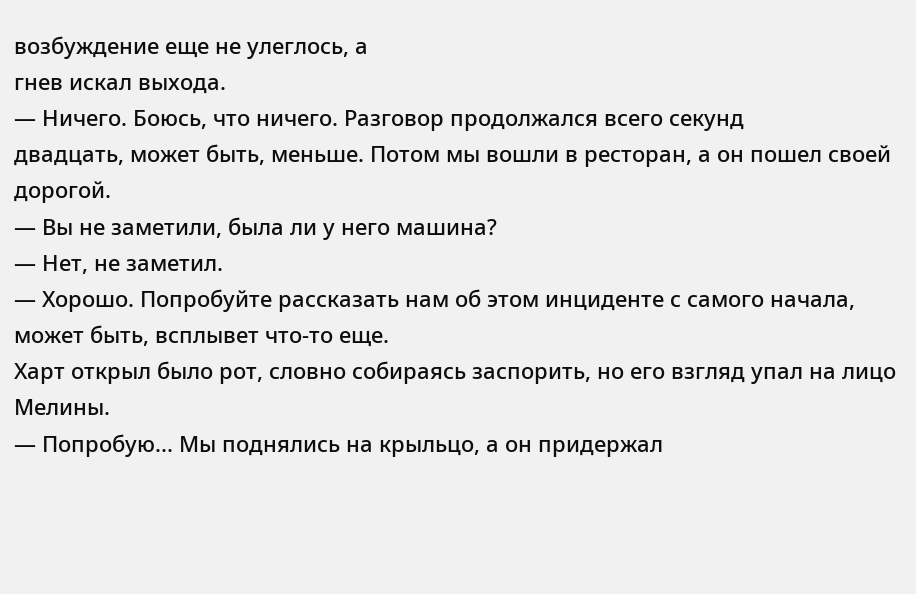возбуждение еще не улеглось, а
гнев искал выхода.
— Ничего. Боюсь, что ничего. Разговор продолжался всего секунд
двадцать, может быть, меньше. Потом мы вошли в ресторан, а он пошел своей
дорогой.
— Вы не заметили, была ли у него машина?
— Нет, не заметил.
— Хорошо. Попробуйте рассказать нам об этом инциденте с самого начала,
может быть, всплывет что-то еще.
Харт открыл было рот, словно собираясь заспорить, но его взгляд упал на лицо
Мелины.
— Попробую... Мы поднялись на крыльцо, а он придержал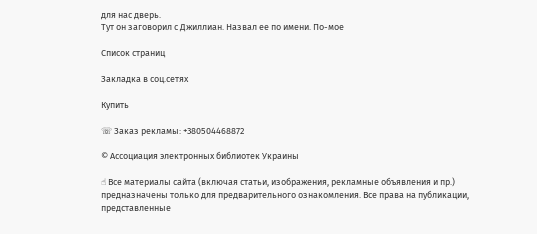для нас дверь.
Тут он заговорил с Джиллиан. Назвал ее по имени. По-мое

Список страниц

Закладка в соц.сетях

Купить

☏ Заказ рекламы: +380504468872

© Ассоциация электронных библиотек Украины

☝ Все материалы сайта (включая статьи, изображения, рекламные объявления и пр.) предназначены только для предварительного ознакомления. Все права на публикации, представленные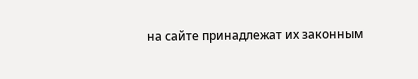на сайте принадлежат их законным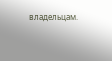владельцам.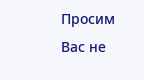Просим Вас не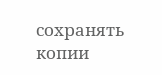сохранять копии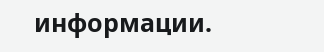информации.